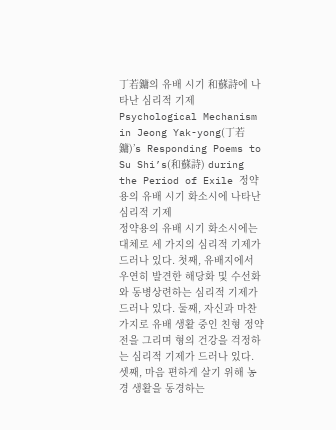丁若鏞의 유배 시기 和蘇詩에 나타난 심리적 기제
Psychological Mechanism in Jeong Yak-yong(丁若鏞)’s Responding Poems to Su Shi’s(和蘇詩) during the Period of Exile 정약용의 유배 시기 화소시에 나타난 심리적 기제
정약용의 유배 시기 화소시에는 대체로 세 가지의 심리적 기제가 드러나 있다. 첫째, 유배지에서 우연히 발견한 해당화 및 수선화와 동병상련하는 심리적 기제가 드러나 있다. 둘째, 자신과 마찬가지로 유배 생활 중인 친형 정약전을 그리며 형의 건강을 걱정하는 심리적 기제가 드러나 있다. 셋째, 마음 편하게 살기 위해 농경 생활을 동경하는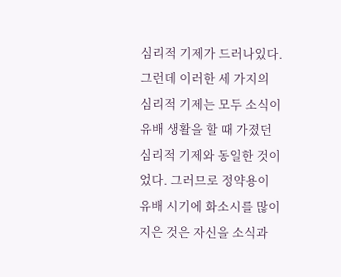심리적 기제가 드러나있다. 그런데 이러한 세 가지의 심리적 기제는 모두 소식이 유배 생활을 할 때 가졌던 심리적 기제와 동일한 것이었다. 그러므로 정약용이 유배 시기에 화소시를 많이 지은 것은 자신을 소식과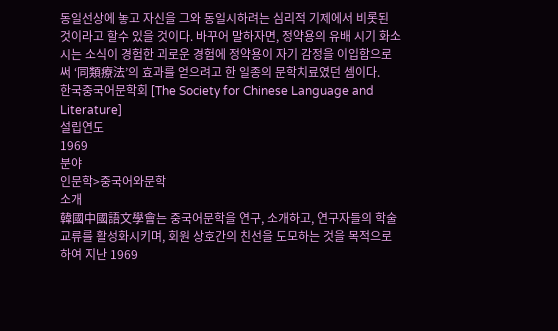동일선상에 놓고 자신을 그와 동일시하려는 심리적 기제에서 비롯된 것이라고 할수 있을 것이다. 바꾸어 말하자면, 정약용의 유배 시기 화소시는 소식이 경험한 괴로운 경험에 정약용이 자기 감정을 이입함으로써 ‘同類療法’의 효과를 얻으려고 한 일종의 문학치료였던 셈이다.
한국중국어문학회 [The Society for Chinese Language and Literature]
설립연도
1969
분야
인문학>중국어와문학
소개
韓國中國語文學會는 중국어문학을 연구, 소개하고, 연구자들의 학술교류를 활성화시키며, 회원 상호간의 친선을 도모하는 것을 목적으로 하여 지난 1969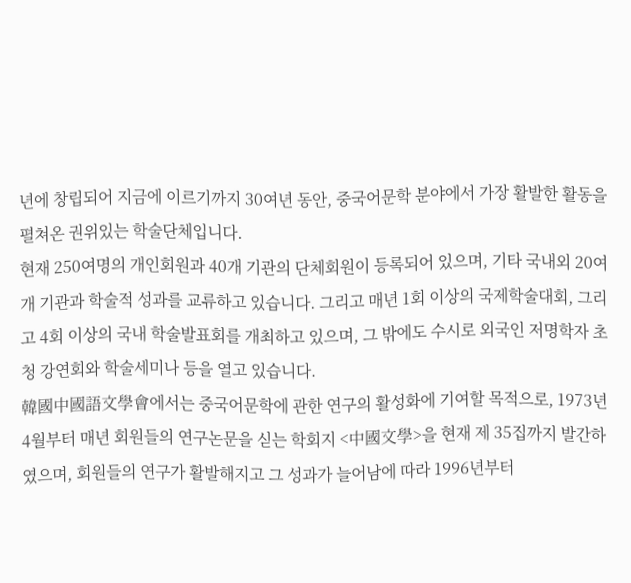년에 창립되어 지금에 이르기까지 30여년 동안, 중국어문학 분야에서 가장 활발한 활동을 펼쳐온 권위있는 학술단체입니다.
현재 250여명의 개인회원과 40개 기관의 단체회원이 등록되어 있으며, 기타 국내외 20여 개 기관과 학술적 성과를 교류하고 있습니다. 그리고 매년 1회 이상의 국제학술대회, 그리고 4회 이상의 국내 학술발표회를 개최하고 있으며, 그 밖에도 수시로 외국인 저명학자 초청 강연회와 학술세미나 등을 열고 있습니다.
韓國中國語文學會에서는 중국어문학에 관한 연구의 활성화에 기여할 목적으로, 1973년4월부터 매년 회원들의 연구논문을 싣는 학회지 <中國文學>을 현재 제 35집까지 발간하였으며, 회원들의 연구가 활발해지고 그 성과가 늘어남에 따라 1996년부터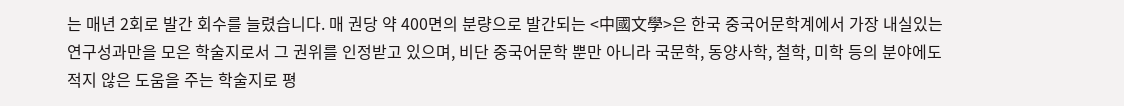는 매년 2회로 발간 회수를 늘렸습니다. 매 권당 약 400면의 분량으로 발간되는 <中國文學>은 한국 중국어문학계에서 가장 내실있는 연구성과만을 모은 학술지로서 그 권위를 인정받고 있으며, 비단 중국어문학 뿐만 아니라 국문학, 동양사학, 철학, 미학 등의 분야에도 적지 않은 도움을 주는 학술지로 평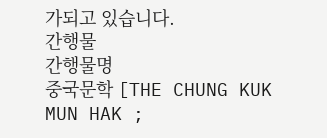가되고 있습니다.
간행물
간행물명
중국문학 [THE CHUNG KUK MUN HAK ;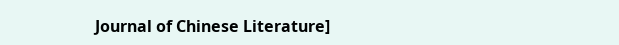Journal of Chinese Literature]